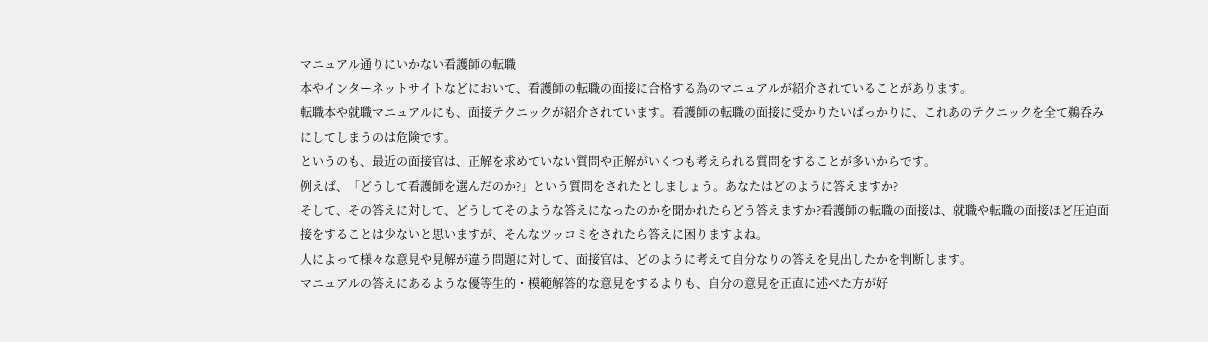マニュアル通りにいかない看護師の転職
本やインターネットサイトなどにおいて、看護師の転職の面接に合格する為のマニュアルが紹介されていることがあります。
転職本や就職マニュアルにも、面接テクニックが紹介されています。看護師の転職の面接に受かりたいばっかりに、これあのテクニックを全て鵜呑みにしてしまうのは危険です。
というのも、最近の面接官は、正解を求めていない質問や正解がいくつも考えられる質問をすることが多いからです。
例えば、「どうして看護師を選んだのか?」という質問をされたとしましょう。あなたはどのように答えますか?
そして、その答えに対して、どうしてそのような答えになったのかを聞かれたらどう答えますか?看護師の転職の面接は、就職や転職の面接ほど圧迫面接をすることは少ないと思いますが、そんなツッコミをされたら答えに困りますよね。
人によって様々な意見や見解が違う問題に対して、面接官は、どのように考えて自分なりの答えを見出したかを判断します。
マニュアルの答えにあるような優等生的・模範解答的な意見をするよりも、自分の意見を正直に述べた方が好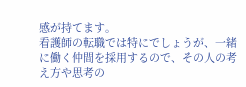感が持てます。
看護師の転職では特にでしょうが、一緒に働く仲間を採用するので、その人の考え方や思考の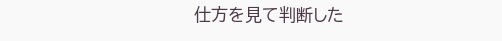仕方を見て判断した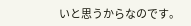いと思うからなのです。